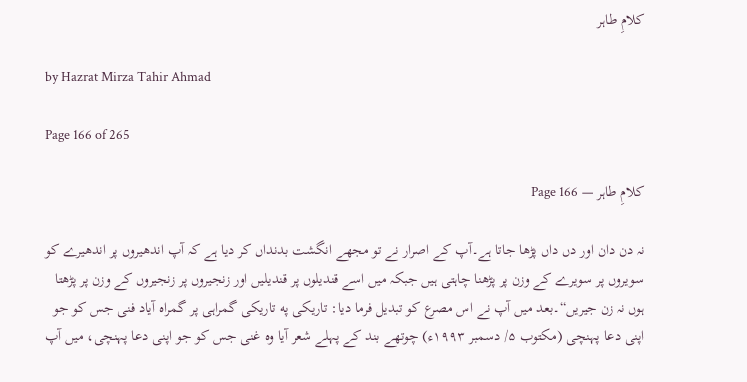کلامِ طاہر

by Hazrat Mirza Tahir Ahmad

Page 166 of 265

کلامِ طاہر — Page 166

نہ دن دان اور دں داں پڑھا جاتا ہے۔آپ کے اصرار نے تو مجھے انگشت بدنداں کر دیا ہے کہ آپ اندھیروں پر اندھیرے کو سویروں پر سویرے کے وزن پر پڑھنا چاہتی ہیں جبکہ میں اسے قندیلوں پر قندیلیں اور زنجیروں پر زنجیروں کے وزن پر پڑھتا ہوں نہ زن جیریں“۔بعد میں آپ نے اس مصرع کو تبدیل فرما دیا: تاریکی په تاریکی گمراہی پر گمراہ آیاد فنی جس کو جو اپنی دعا پہنچی (مكتوب ۵/ دسمبر ۱۹۹۳ء) چوتھے بند کے پہلے شعر آیا وہ غنی جس کو جو اپنی دعا پہنچی، میں آپ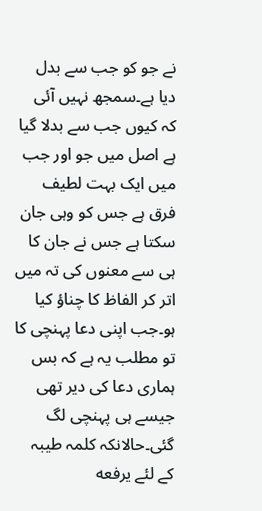نے جو کو جب سے بدل دیا ہے۔سمجھ نہیں آئی کہ کیوں جب سے بدلا گیا ہے اصل میں جو اور جب میں ایک بہت لطیف فرق ہے جس کو وہی جان سکتا ہے جس نے جان کا ہی سے معنوں کی تہ میں اتر کر الفاظ کا چناؤ کیا ہو۔جب اپنی دعا پہنچی کا تو مطلب یہ ہے کہ بس ہماری دعا کی دیر تھی جیسے ہی پہنچی لگ گئی۔حالانکہ کلمہ طیبہ کے لئے یرفعه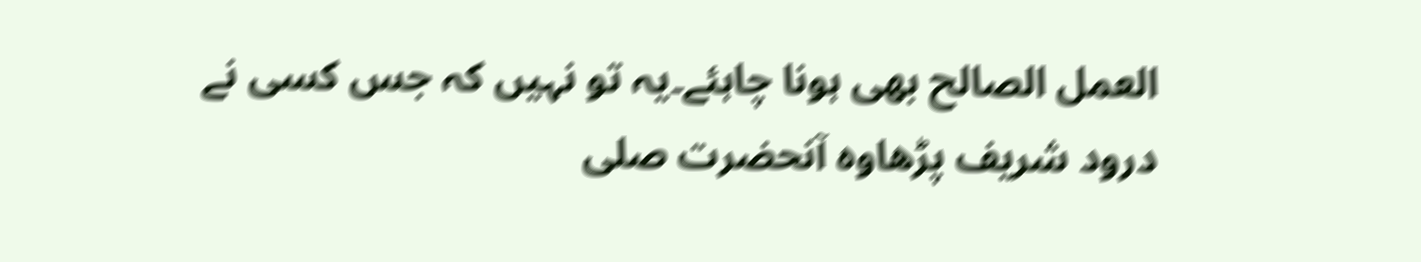العمل الصالح بھی ہونا چاہئے۔یہ تو نہیں کہ جس کسی نے درود شریف پڑھاوہ آنحضرت صلی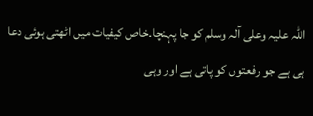اللہ علیہ وعلی آلہ وسلم کو جا پہنچا۔خاص کیفیات میں اٹھتی ہوئی دعا ہی ہے جو رفعتوں کو پاتی ہے اور وہی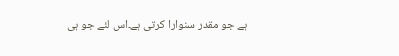ہے جو مقدر سنوارا کرتی ہے۔اس لئے جو ہی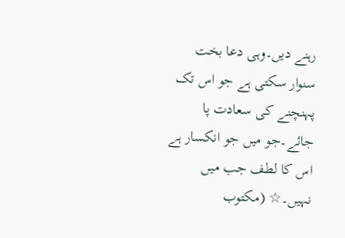رہنے دیں۔وہی دعا بخت سنوار سکتی ہے جو اس تک پہنچنے کی سعادت پا جائے۔جو میں جو انکسار ہے اس کا لطف جب میں نہیں۔☆ (مکتوب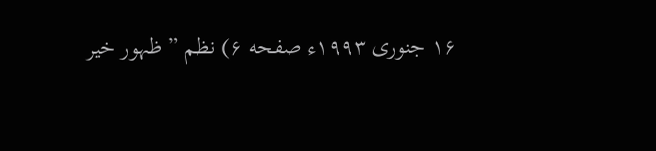۱۶ جنوری ۱۹۹۳ء صفحه ۶) نظم ” ظہور خیر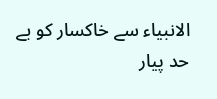الانبیاء سے خاکسار کو بے حد پیار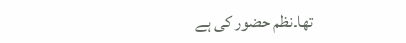تھا۔نظم حضور کی ہے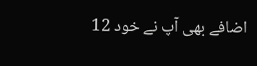اضافے بھی آپ نے خود 12